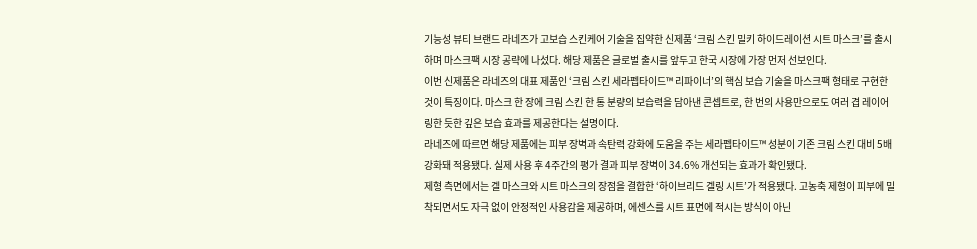기능성 뷰티 브랜드 라네즈가 고보습 스킨케어 기술을 집약한 신제품 ‘크림 스킨 밀키 하이드레이션 시트 마스크’를 출시하며 마스크팩 시장 공략에 나섰다. 해당 제품은 글로벌 출시를 앞두고 한국 시장에 가장 먼저 선보인다.
이번 신제품은 라네즈의 대표 제품인 ‘크림 스킨 세라펩타이드™ 리파이너’의 핵심 보습 기술을 마스크팩 형태로 구현한 것이 특징이다. 마스크 한 장에 크림 스킨 한 통 분량의 보습력을 담아낸 콘셉트로, 한 번의 사용만으로도 여러 겹 레이어링한 듯한 깊은 보습 효과를 제공한다는 설명이다.
라네즈에 따르면 해당 제품에는 피부 장벽과 속탄력 강화에 도움을 주는 세라펩타이드™ 성분이 기존 크림 스킨 대비 5배 강화돼 적용됐다. 실제 사용 후 4주간의 평가 결과 피부 장벽이 34.6% 개선되는 효과가 확인됐다.
제형 측면에서는 겔 마스크와 시트 마스크의 장점을 결합한 ‘하이브리드 겔링 시트’가 적용됐다. 고농축 제형이 피부에 밀착되면서도 자극 없이 안정적인 사용감을 제공하며, 에센스를 시트 표면에 적시는 방식이 아닌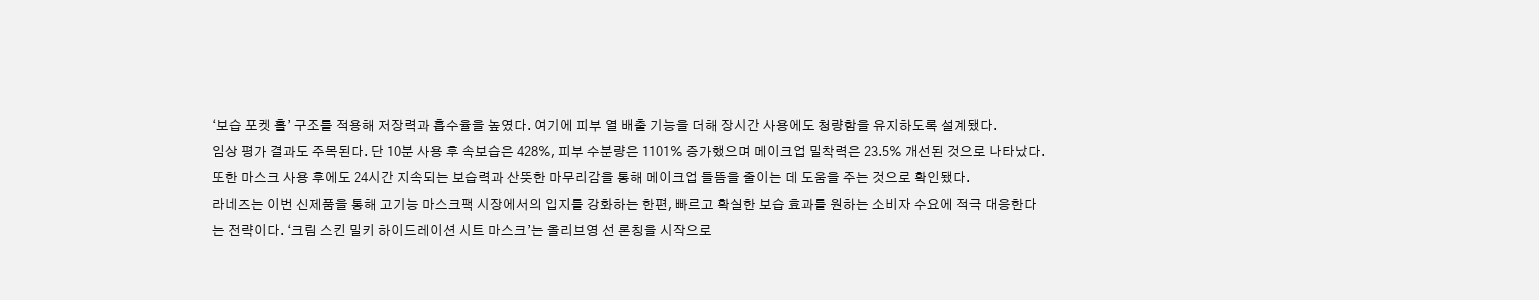‘보습 포켓 홀’ 구조를 적용해 저장력과 흡수율을 높였다. 여기에 피부 열 배출 기능을 더해 장시간 사용에도 청량함을 유지하도록 설계됐다.
임상 평가 결과도 주목된다. 단 10분 사용 후 속보습은 428%, 피부 수분량은 1101% 증가했으며 메이크업 밀착력은 23.5% 개선된 것으로 나타났다. 또한 마스크 사용 후에도 24시간 지속되는 보습력과 산뜻한 마무리감을 통해 메이크업 들뜸을 줄이는 데 도움을 주는 것으로 확인됐다.
라네즈는 이번 신제품을 통해 고기능 마스크팩 시장에서의 입지를 강화하는 한편, 빠르고 확실한 보습 효과를 원하는 소비자 수요에 적극 대응한다는 전략이다. ‘크림 스킨 밀키 하이드레이션 시트 마스크’는 올리브영 선 론칭을 시작으로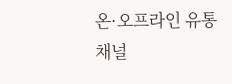온·오프라인 유통 채널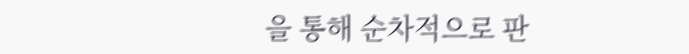을 통해 순차적으로 판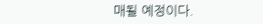매될 예정이다.